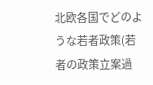北欧各国でどのような若者政策(若者の政策立案過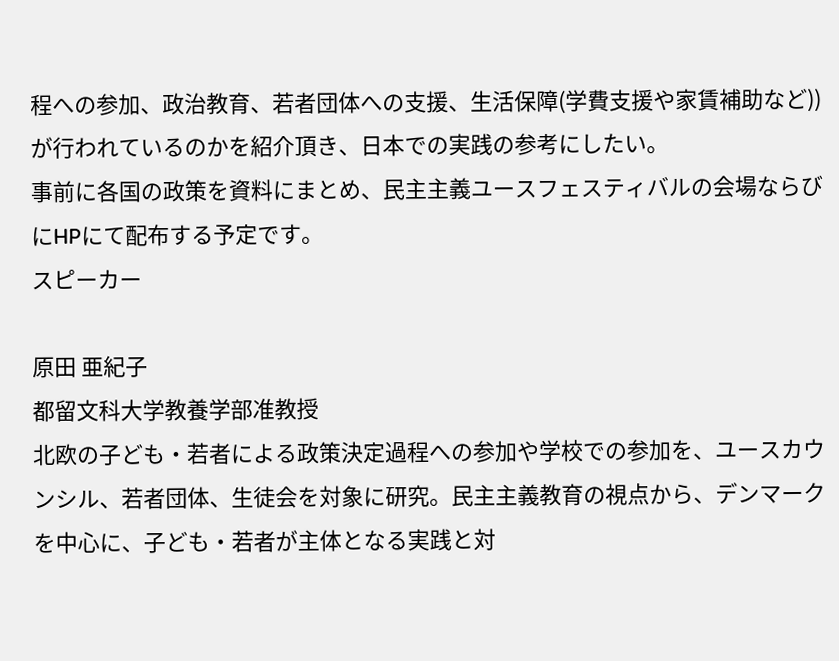程への参加、政治教育、若者団体への支援、生活保障(学費支援や家賃補助など))が行われているのかを紹介頂き、日本での実践の参考にしたい。
事前に各国の政策を資料にまとめ、民主主義ユースフェスティバルの会場ならびにHPにて配布する予定です。
スピーカー

原田 亜紀子
都留文科大学教養学部准教授
北欧の子ども・若者による政策決定過程への参加や学校での参加を、ユースカウンシル、若者団体、生徒会を対象に研究。民主主義教育の視点から、デンマークを中心に、子ども・若者が主体となる実践と対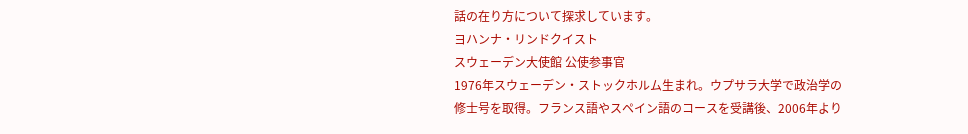話の在り方について探求しています。
ヨハンナ・リンドクイスト
スウェーデン大使館 公使参事官
1976年スウェーデン・ストックホルム生まれ。ウプサラ大学で政治学の修士号を取得。フランス語やスペイン語のコースを受講後、2006年より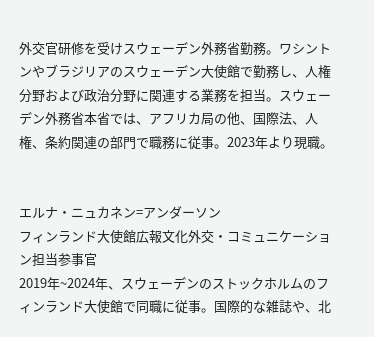外交官研修を受けスウェーデン外務省勤務。ワシントンやブラジリアのスウェーデン大使館で勤務し、人権分野および政治分野に関連する業務を担当。スウェーデン外務省本省では、アフリカ局の他、国際法、人権、条約関連の部門で職務に従事。2023年より現職。


エルナ・ニュカネン=アンダーソン
フィンランド大使館広報文化外交・コミュニケーション担当参事官
2019年~2024年、スウェーデンのストックホルムのフィンランド大使館で同職に従事。国際的な雑誌や、北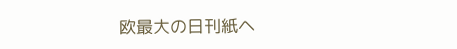欧最大の日刊紙ヘ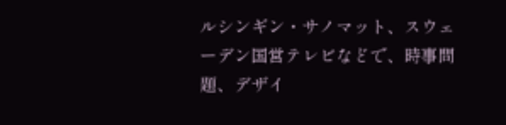ルシンギン・サノマット、スウェーデン国営テレビなどで、時事問題、デザイ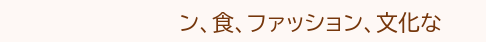ン、食、ファッション、文化な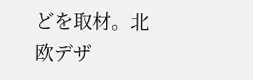どを取材。北欧デザ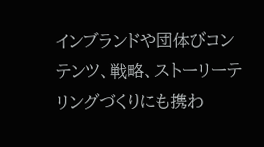インブランドや団体びコンテンツ、戦略、ストーリーテリングづくりにも携わ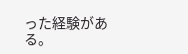った経験がある。